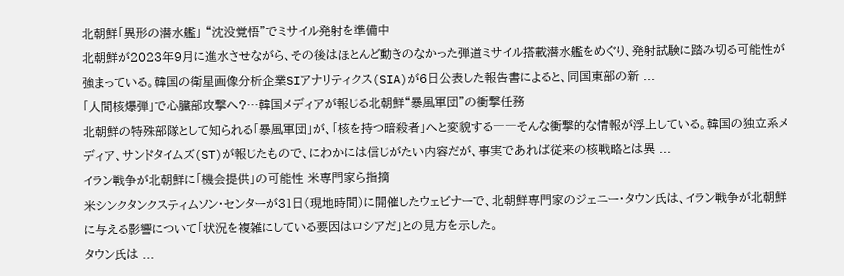北朝鮮「異形の潜水艦」 “沈没覚悟”でミサイル発射を準備中
北朝鮮が2023年9月に進水させながら、その後はほとんど動きのなかった弾道ミサイル搭載潜水艦をめぐり、発射試験に踏み切る可能性が強まっている。韓国の衛星画像分析企業SIアナリティクス(SIA)が6日公表した報告書によると、同国東部の新 ...
「人間核爆弾」で心臓部攻撃へ?…韓国メディアが報じる北朝鮮“暴風軍団”の衝撃任務
北朝鮮の特殊部隊として知られる「暴風軍団」が、「核を持つ暗殺者」へと変貌する――そんな衝撃的な情報が浮上している。韓国の独立系メディア、サンドタイムズ(ST)が報じたもので、にわかには信じがたい内容だが、事実であれば従来の核戦略とは異 ...
イラン戦争が北朝鮮に「機会提供」の可能性 米専門家ら指摘
米シンクタンクスティムソン・センターが31日(現地時間)に開催したウェビナーで、北朝鮮専門家のジェニー・タウン氏は、イラン戦争が北朝鮮に与える影響について「状況を複雑にしている要因はロシアだ」との見方を示した。
タウン氏は ...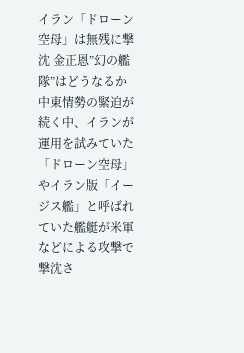イラン「ドローン空母」は無残に撃沈 金正恩”幻の艦隊”はどうなるか
中東情勢の緊迫が続く中、イランが運用を試みていた「ドローン空母」やイラン版「イージス艦」と呼ばれていた艦艇が米軍などによる攻撃で撃沈さ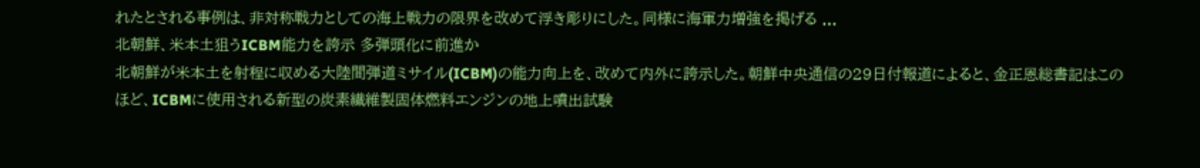れたとされる事例は、非対称戦力としての海上戦力の限界を改めて浮き彫りにした。同様に海軍力増強を掲げる ...
北朝鮮、米本土狙うICBM能力を誇示 多弾頭化に前進か
北朝鮮が米本土を射程に収める大陸間弾道ミサイル(ICBM)の能力向上を、改めて内外に誇示した。朝鮮中央通信の29日付報道によると、金正恩総書記はこのほど、ICBMに使用される新型の炭素繊維製固体燃料エンジンの地上噴出試験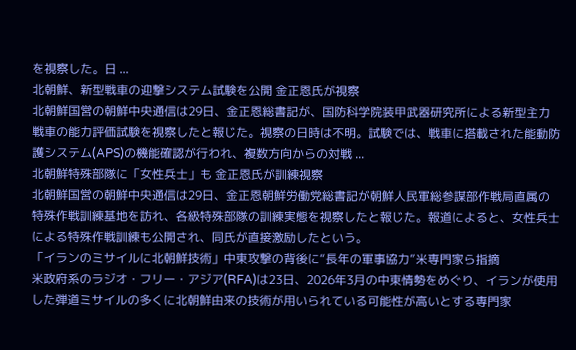を視察した。日 ...
北朝鮮、新型戦車の迎撃システム試験を公開 金正恩氏が視察
北朝鮮国営の朝鮮中央通信は29日、金正恩総書記が、国防科学院装甲武器研究所による新型主力戦車の能力評価試験を視察したと報じた。視察の日時は不明。試験では、戦車に搭載された能動防護システム(APS)の機能確認が行われ、複数方向からの対戦 ...
北朝鮮特殊部隊に「女性兵士」も 金正恩氏が訓練視察
北朝鮮国営の朝鮮中央通信は29日、金正恩朝鮮労働党総書記が朝鮮人民軍総参謀部作戦局直属の特殊作戦訓練基地を訪れ、各級特殊部隊の訓練実態を視察したと報じた。報道によると、女性兵士による特殊作戦訓練も公開され、同氏が直接激励したという。
「イランのミサイルに北朝鮮技術」中東攻撃の背後に“長年の軍事協力”米専門家ら指摘
米政府系のラジオ・フリー・アジア(RFA)は23日、2026年3月の中東情勢をめぐり、イランが使用した弾道ミサイルの多くに北朝鮮由来の技術が用いられている可能性が高いとする専門家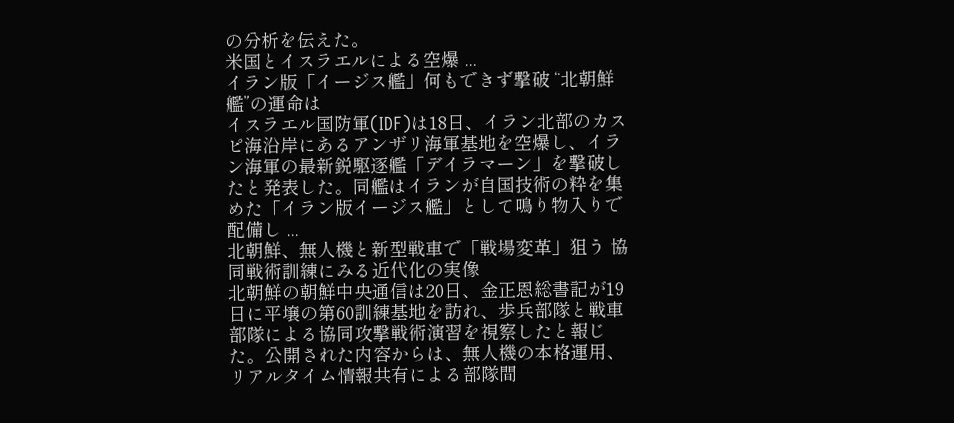の分析を伝えた。
米国とイスラエルによる空爆 ...
イラン版「イージス艦」何もできず撃破 “北朝鮮艦”の運命は
イスラエル国防軍(IDF)は18日、イラン北部のカスピ海沿岸にあるアンザリ海軍基地を空爆し、イラン海軍の最新鋭駆逐艦「デイラマーン」を撃破したと発表した。同艦はイランが自国技術の粋を集めた「イラン版イージス艦」として鳴り物入りで配備し ...
北朝鮮、無人機と新型戦車で「戦場変革」狙う 協同戦術訓練にみる近代化の実像
北朝鮮の朝鮮中央通信は20日、金正恩総書記が19日に平壌の第60訓練基地を訪れ、歩兵部隊と戦車部隊による協同攻撃戦術演習を視察したと報じた。公開された内容からは、無人機の本格運用、リアルタイム情報共有による部隊間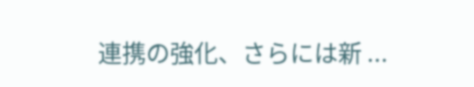連携の強化、さらには新 ...